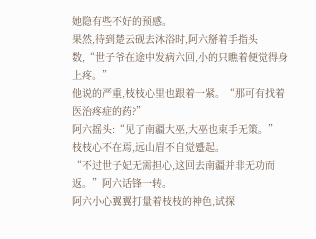她隐有些不好的预感。
果然,待到楚云砚去沐浴时,阿六掰着手指头数,“世子爷在途中发病六回,小的只瞧着便觉得身上疼。”
他说的严重,枝枝心里也跟着一紧。“那可有找着医治疼症的药?”
阿六摇头:“见了南疆大巫,大巫也束手无策。”
枝枝心不在焉,远山眉不自觉蹙起。
“不过世子妃无需担心,这回去南疆并非无功而返。”阿六话锋一转。
阿六小心翼翼打量着枝枝的神色,试探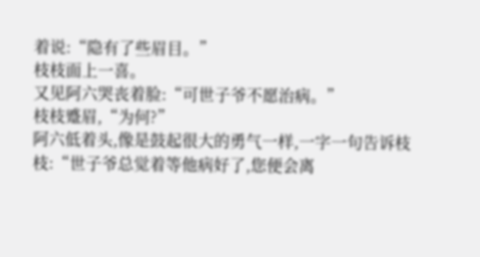着说:“隐有了些眉目。”
枝枝面上一喜。
又见阿六哭丧着脸:“可世子爷不愿治病。”
枝枝蹙眉,“为何?”
阿六低着头,像是鼓起很大的勇气一样,一字一句告诉枝枝:“世子爷总觉着等他病好了,您便会离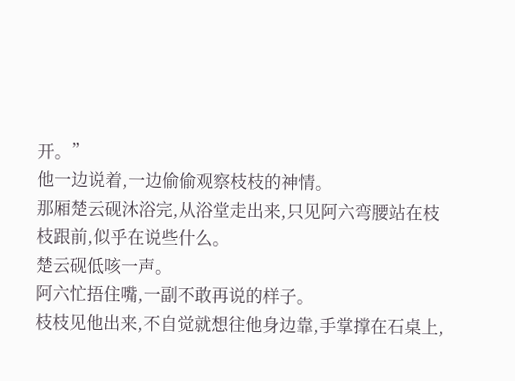开。”
他一边说着,一边偷偷观察枝枝的神情。
那厢楚云砚沐浴完,从浴堂走出来,只见阿六弯腰站在枝枝跟前,似乎在说些什么。
楚云砚低咳一声。
阿六忙捂住嘴,一副不敢再说的样子。
枝枝见他出来,不自觉就想往他身边靠,手掌撑在石桌上,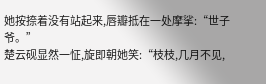她按捺着没有站起来,唇瓣抵在一处摩挲:“世子爷。”
楚云砚显然一怔,旋即朝她笑:“枝枝,几月不见,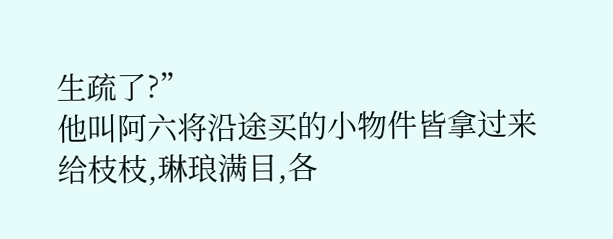生疏了?”
他叫阿六将沿途买的小物件皆拿过来给枝枝,琳琅满目,各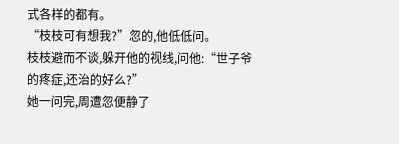式各样的都有。
“枝枝可有想我?”忽的,他低低问。
枝枝避而不谈,躲开他的视线,问他:“世子爷的疼症,还治的好么?”
她一问完,周遭忽便静了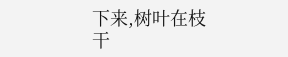下来,树叶在枝干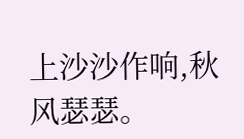上沙沙作响,秋风瑟瑟。